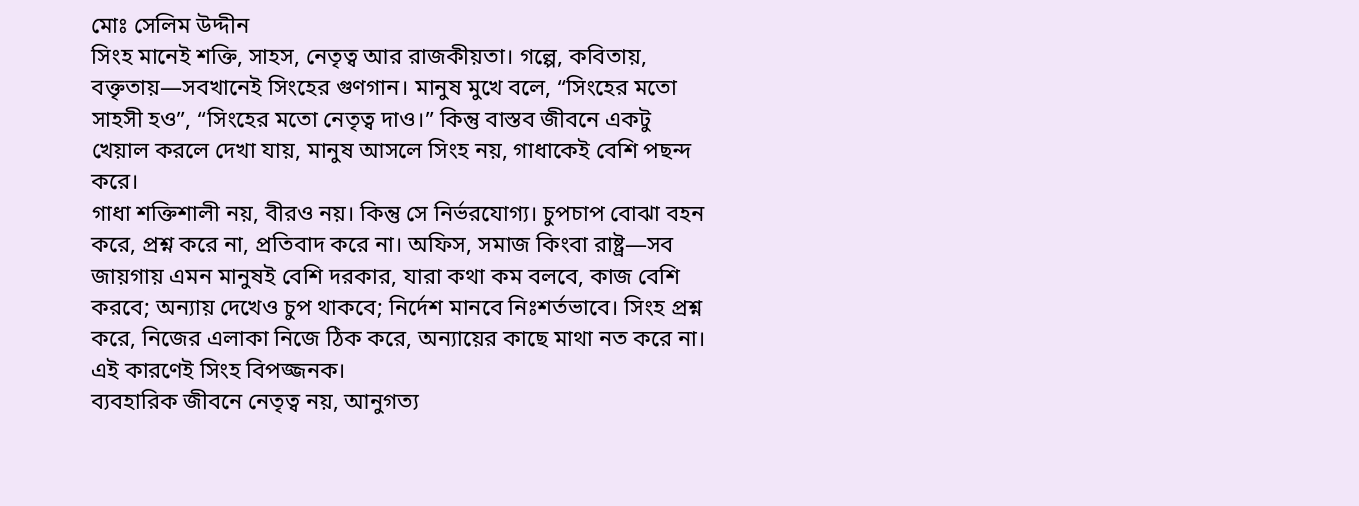মোঃ সেলিম উদ্দীন
সিংহ মানেই শক্তি, সাহস, নেতৃত্ব আর রাজকীয়তা। গল্পে, কবিতায়, বক্তৃতায়—সবখানেই সিংহের গুণগান। মানুষ মুখে বলে, “সিংহের মতো সাহসী হও”, “সিংহের মতো নেতৃত্ব দাও।” কিন্তু বাস্তব জীবনে একটু খেয়াল করলে দেখা যায়, মানুষ আসলে সিংহ নয়, গাধাকেই বেশি পছন্দ করে।
গাধা শক্তিশালী নয়, বীরও নয়। কিন্তু সে নির্ভরযোগ্য। চুপচাপ বোঝা বহন করে, প্রশ্ন করে না, প্রতিবাদ করে না। অফিস, সমাজ কিংবা রাষ্ট্র—সব জায়গায় এমন মানুষই বেশি দরকার, যারা কথা কম বলবে, কাজ বেশি করবে; অন্যায় দেখেও চুপ থাকবে; নির্দেশ মানবে নিঃশর্তভাবে। সিংহ প্রশ্ন করে, নিজের এলাকা নিজে ঠিক করে, অন্যায়ের কাছে মাথা নত করে না। এই কারণেই সিংহ বিপজ্জনক।
ব্যবহারিক জীবনে নেতৃত্ব নয়, আনুগত্য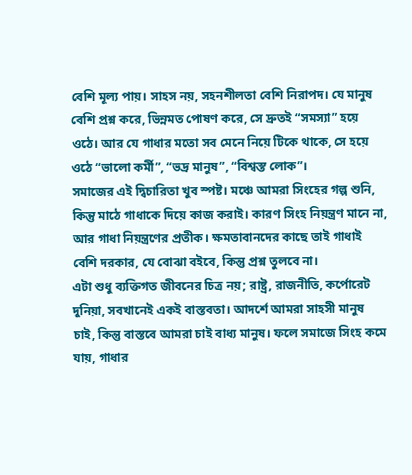বেশি মূল্য পায়। সাহস নয়, সহনশীলতা বেশি নিরাপদ। যে মানুষ বেশি প্রশ্ন করে, ভিন্নমত পোষণ করে, সে দ্রুতই “সমস্যা” হয়ে ওঠে। আর যে গাধার মতো সব মেনে নিয়ে টিকে থাকে, সে হয়ে ওঠে “ভালো কর্মী”, “ভদ্র মানুষ”, “বিশ্বস্ত লোক”।
সমাজের এই দ্বিচারিতা খুব স্পষ্ট। মঞ্চে আমরা সিংহের গল্প শুনি, কিন্তু মাঠে গাধাকে দিয়ে কাজ করাই। কারণ সিংহ নিয়ন্ত্রণ মানে না, আর গাধা নিয়ন্ত্রণের প্রতীক। ক্ষমতাবানদের কাছে তাই গাধাই বেশি দরকার, যে বোঝা বইবে, কিন্তু প্রশ্ন তুলবে না।
এটা শুধু ব্যক্তিগত জীবনের চিত্র নয়; রাষ্ট্র, রাজনীতি, কর্পোরেট দুনিয়া, সবখানেই একই বাস্তবতা। আদর্শে আমরা সাহসী মানুষ চাই, কিন্তু বাস্তবে আমরা চাই বাধ্য মানুষ। ফলে সমাজে সিংহ কমে যায়, গাধার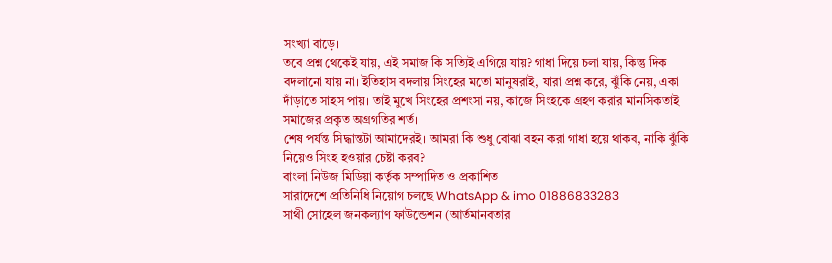সংখ্যা বাড়ে।
তবে প্রশ্ন থেকেই যায়, এই সমাজ কি সত্যিই এগিয়ে যায়? গাধা দিয়ে চলা যায়, কিন্তু দিক বদলানো যায় না। ইতিহাস বদলায় সিংহের মতো মানুষরাই, যারা প্রশ্ন করে, ঝুঁকি নেয়, একা দাঁড়াতে সাহস পায়। তাই মুখে সিংহের প্রশংসা নয়, কাজে সিংহকে গ্রহণ করার মানসিকতাই সমাজের প্রকৃত অগ্রগতির শর্ত।
শেষ পর্যন্ত সিদ্ধান্তটা আমাদেরই। আমরা কি শুধু বোঝা বহন করা গাধা হয়ে থাকব, নাকি ঝুঁকি নিয়েও সিংহ হওয়ার চেষ্টা করব?
বাংলা নিউজ মিডিয়া কর্তৃক সম্পাদিত ও প্রকাশিত
সারাদেশে প্রতিনিধি নিয়োগ চলছে WhatsApp & imo 01886833283
সাথী সোহেল জনকল্যাণ ফাউন্ডেশন (আর্তমানবতার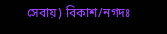সেবায়) বিকাশ/নগদঃ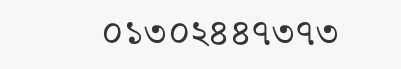০১৩০২৪৪৭৩৭৩